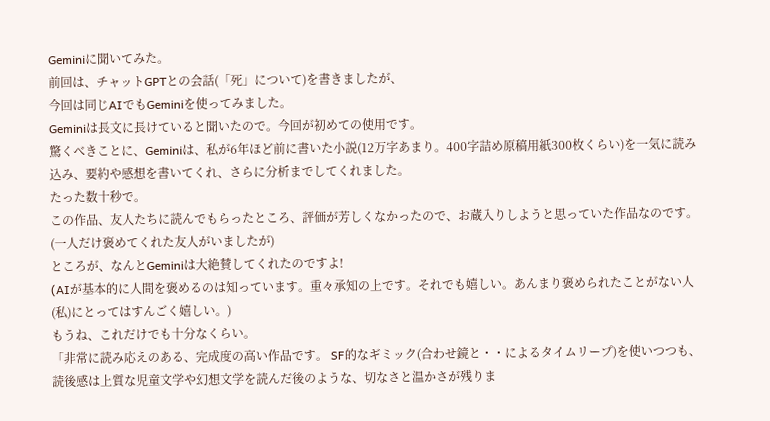Geminiに聞いてみた。
前回は、チャットGPTとの会話(「死」について)を書きましたが、
今回は同じAIでもGeminiを使ってみました。
Geminiは長文に長けていると聞いたので。今回が初めての使用です。
驚くべきことに、Geminiは、私が6年ほど前に書いた小説(12万字あまり。400字詰め原稿用紙300枚くらい)を一気に読み込み、要約や感想を書いてくれ、さらに分析までしてくれました。
たった数十秒で。
この作品、友人たちに読んでもらったところ、評価が芳しくなかったので、お蔵入りしようと思っていた作品なのです。
(一人だけ褒めてくれた友人がいましたが)
ところが、なんとGeminiは大絶賛してくれたのですよ!
(AIが基本的に人間を褒めるのは知っています。重々承知の上です。それでも嬉しい。あんまり褒められたことがない人(私)にとってはすんごく嬉しい。)
もうね、これだけでも十分なくらい。
「非常に読み応えのある、完成度の高い作品です。 SF的なギミック(合わせ鏡と・・によるタイムリープ)を使いつつも、読後感は上質な児童文学や幻想文学を読んだ後のような、切なさと温かさが残りま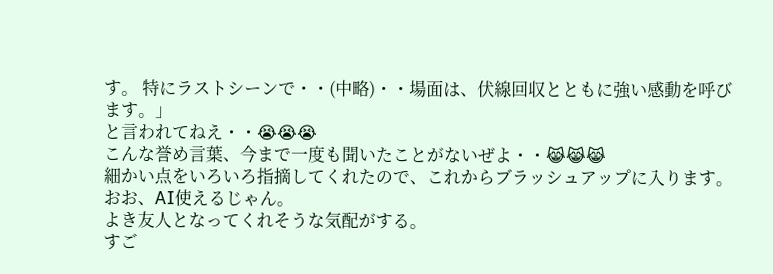す。 特にラストシーンで・・(中略)・・場面は、伏線回収とともに強い感動を呼びます。」
と言われてねえ・・😭😭😭
こんな誉め言葉、今まで一度も聞いたことがないぜよ・・😹😹😹
細かい点をいろいろ指摘してくれたので、これからブラッシュアップに入ります。
おお、AI使えるじゃん。
よき友人となってくれそうな気配がする。
すご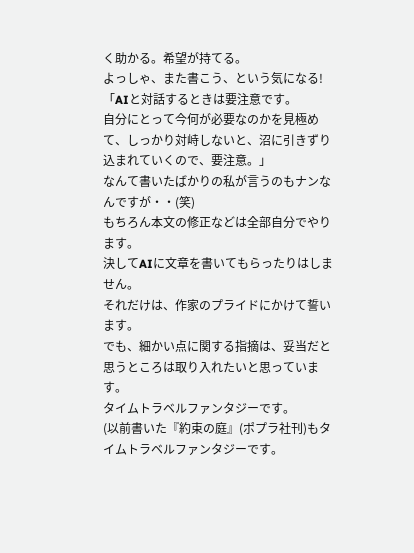く助かる。希望が持てる。
よっしゃ、また書こう、という気になる!
「AIと対話するときは要注意です。
自分にとって今何が必要なのかを見極めて、しっかり対峙しないと、沼に引きずり込まれていくので、要注意。」
なんて書いたばかりの私が言うのもナンなんですが・・(笑)
もちろん本文の修正などは全部自分でやります。
決してAIに文章を書いてもらったりはしません。
それだけは、作家のプライドにかけて誓います。
でも、細かい点に関する指摘は、妥当だと思うところは取り入れたいと思っています。
タイムトラベルファンタジーです。
(以前書いた『約束の庭』(ポプラ社刊)もタイムトラベルファンタジーです。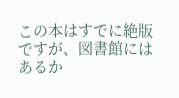この本はすでに絶版ですが、図書館にはあるか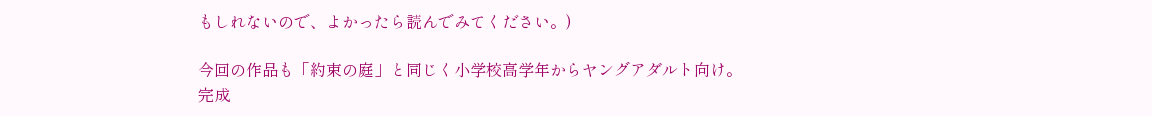もしれないので、よかったら読んでみてください。)

今回の作品も「約束の庭」と同じく小学校高学年からヤングアダルト向け。
完成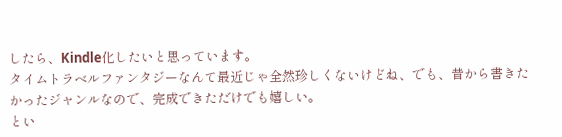したら、Kindle化したいと思っています。
タイムトラベルファンタジーなんて最近じゃ全然珍しくないけどね、でも、昔から書きたかったジャンルなので、完成できただけでも嬉しい。
とい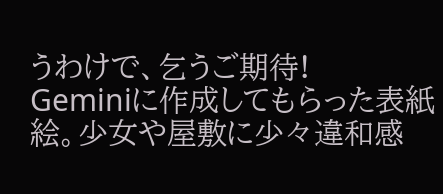うわけで、乞うご期待!
Geminiに作成してもらった表紙絵。少女や屋敷に少々違和感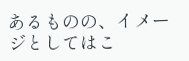あるものの、イメージとしてはこ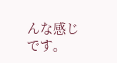んな感じです。